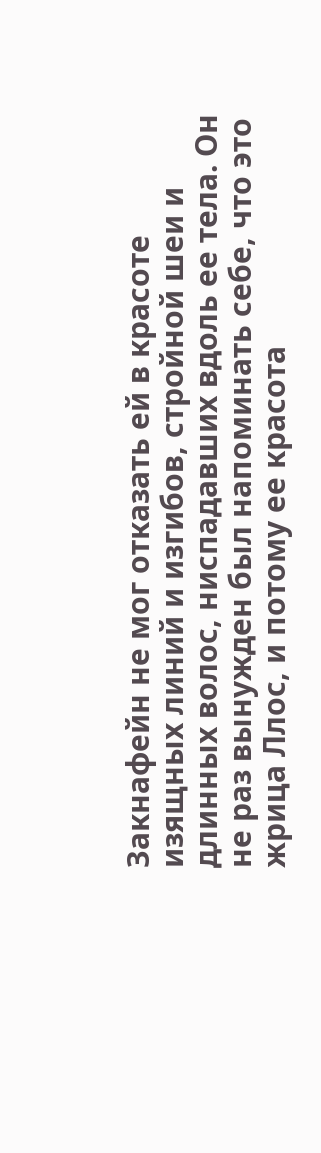Закнафейн не мог отказать ей в красоте изящных линий и изгибов, стройной шеи и длинных волос, ниспадавших вдоль ее тела. Он не раз вынужден был напоминать себе, что это жрица Ллос, и потому ее красота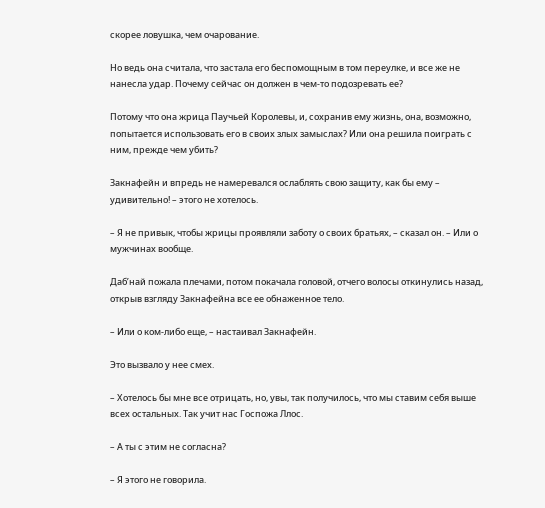скорее ловушка, чем очарование.

Но ведь она считала, что застала его беспомощным в том переулке, и все же не нанесла удар. Почему сейчас он должен в чем-то подозревать ее?

Потому что она жрица Паучьей Королевы, и, сохранив ему жизнь, она, возможно, попытается использовать его в своих злых замыслах? Или она решила поиграть с ним, прежде чем убить?

Закнафейн и впредь не намеревался ослаблять свою защиту, как бы ему – удивительно! – этого не хотелось.

– Я не привык, чтобы жрицы проявляли заботу о своих братьях, – сказал он. – Или о мужчинах вообще.

Даб’най пожала плечами, потом покачала головой, отчего волосы откинулись назад, открыв взгляду Закнафейна все ее обнаженное тело.

– Или о ком-либо еще, – настаивал Закнафейн.

Это вызвало у нее смех.

– Хотелось бы мне все отрицать, но, увы, так получилось, что мы ставим себя выше всех остальных. Так учит нас Госпожа Ллос.

– А ты с этим не согласна?

– Я этого не говорила.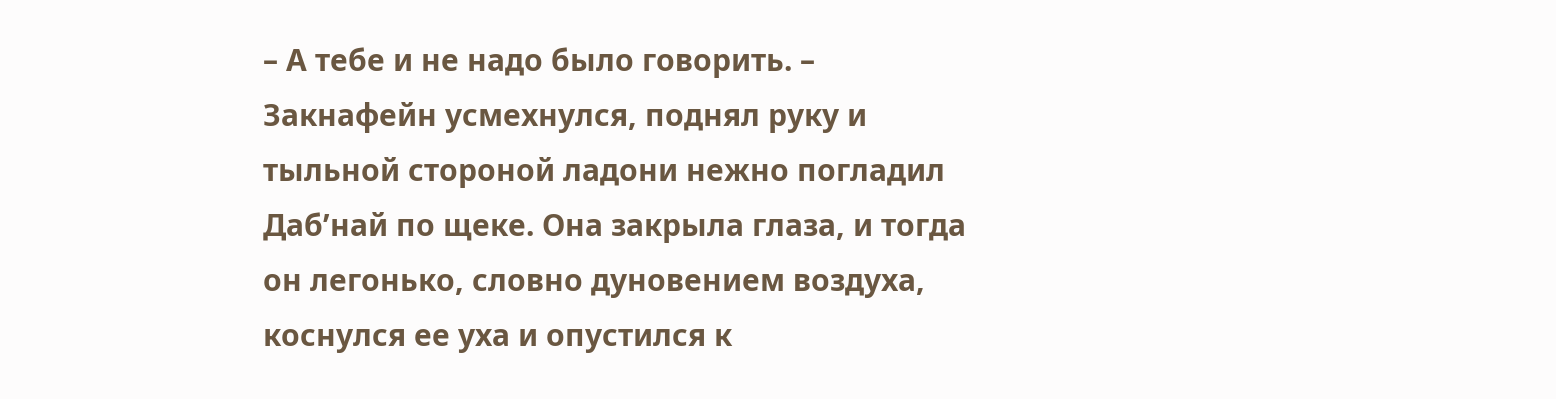– А тебе и не надо было говорить. – Закнафейн усмехнулся, поднял руку и тыльной стороной ладони нежно погладил Даб’най по щеке. Она закрыла глаза, и тогда он легонько, словно дуновением воздуха, коснулся ее уха и опустился к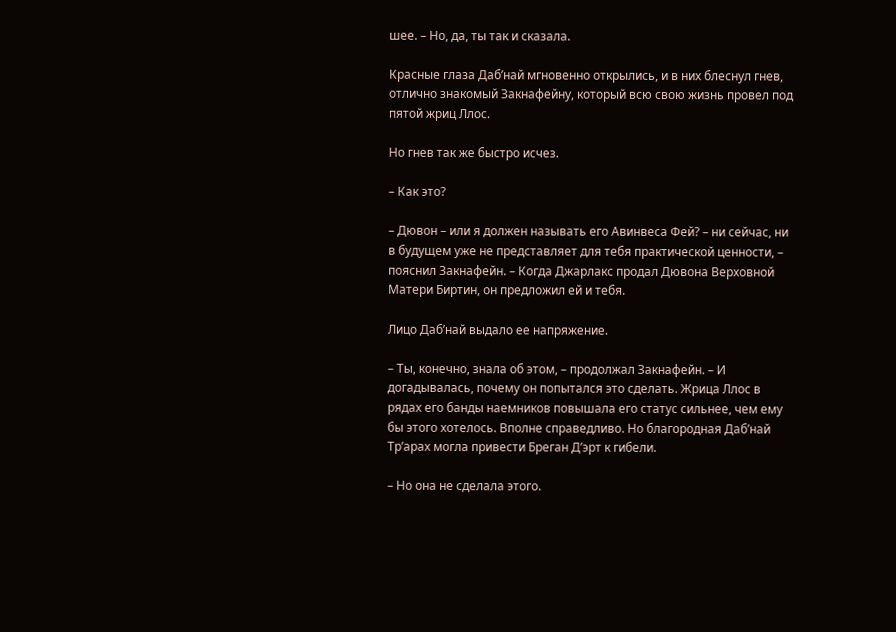шее. – Но, да, ты так и сказала.

Красные глаза Даб’най мгновенно открылись, и в них блеснул гнев, отлично знакомый Закнафейну, который всю свою жизнь провел под пятой жриц Ллос.

Но гнев так же быстро исчез.

– Как это?

– Дювон – или я должен называть его Авинвеса Фей? – ни сейчас, ни в будущем уже не представляет для тебя практической ценности, – пояснил Закнафейн. – Когда Джарлакс продал Дювона Верховной Матери Биртин, он предложил ей и тебя.

Лицо Даб’най выдало ее напряжение.

– Ты, конечно, знала об этом, – продолжал Закнафейн. – И догадывалась, почему он попытался это сделать. Жрица Ллос в рядах его банды наемников повышала его статус сильнее, чем ему бы этого хотелось. Вполне справедливо. Но благородная Даб’най Тр’арах могла привести Бреган Д’эрт к гибели.

– Но она не сделала этого.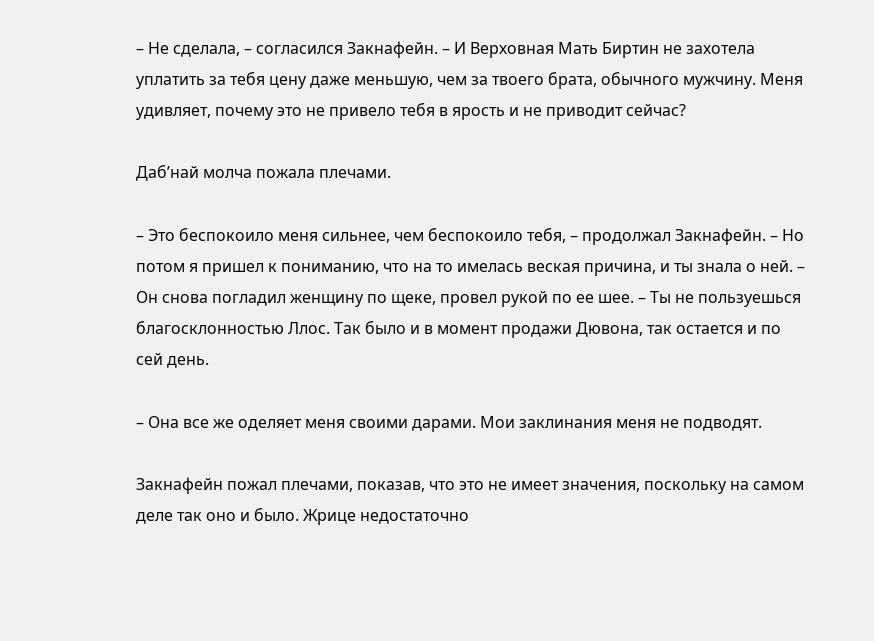– Не сделала, – согласился Закнафейн. – И Верховная Мать Биртин не захотела уплатить за тебя цену даже меньшую, чем за твоего брата, обычного мужчину. Меня удивляет, почему это не привело тебя в ярость и не приводит сейчас?

Даб’най молча пожала плечами.

– Это беспокоило меня сильнее, чем беспокоило тебя, – продолжал Закнафейн. – Но потом я пришел к пониманию, что на то имелась веская причина, и ты знала о ней. – Он снова погладил женщину по щеке, провел рукой по ее шее. – Ты не пользуешься благосклонностью Ллос. Так было и в момент продажи Дювона, так остается и по сей день.

– Она все же оделяет меня своими дарами. Мои заклинания меня не подводят.

Закнафейн пожал плечами, показав, что это не имеет значения, поскольку на самом деле так оно и было. Жрице недостаточно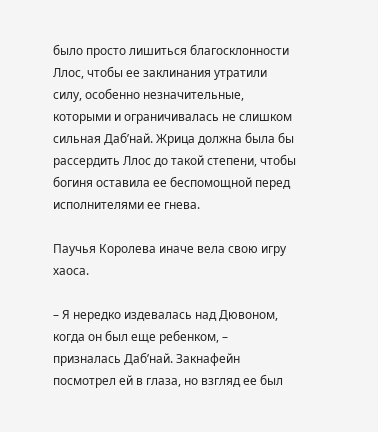было просто лишиться благосклонности Ллос, чтобы ее заклинания утратили силу, особенно незначительные, которыми и ограничивалась не слишком сильная Даб’най. Жрица должна была бы рассердить Ллос до такой степени, чтобы богиня оставила ее беспомощной перед исполнителями ее гнева.

Паучья Королева иначе вела свою игру хаоса.

– Я нередко издевалась над Дювоном, когда он был еще ребенком, – призналась Даб’най. Закнафейн посмотрел ей в глаза, но взгляд ее был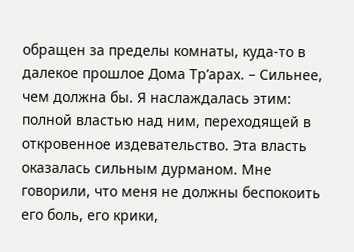обращен за пределы комнаты, куда-то в далекое прошлое Дома Тр’арах. – Сильнее, чем должна бы. Я наслаждалась этим: полной властью над ним, переходящей в откровенное издевательство. Эта власть оказалась сильным дурманом. Мне говорили, что меня не должны беспокоить его боль, его крики,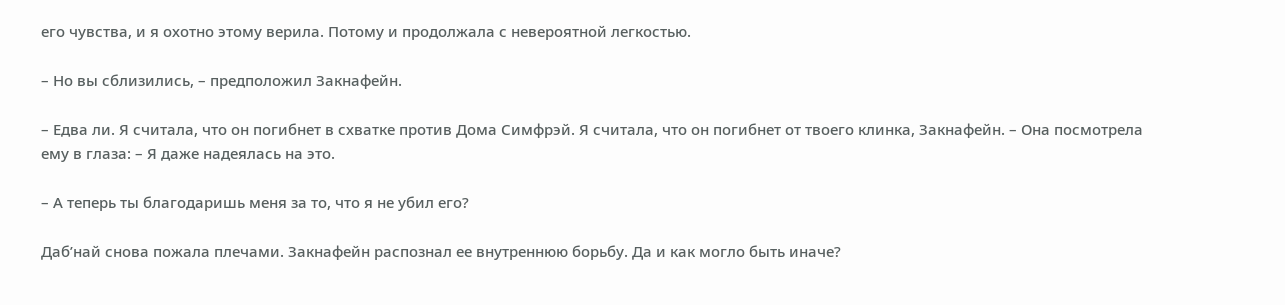его чувства, и я охотно этому верила. Потому и продолжала с невероятной легкостью.

– Но вы сблизились, – предположил Закнафейн.

– Едва ли. Я считала, что он погибнет в схватке против Дома Симфрэй. Я считала, что он погибнет от твоего клинка, Закнафейн. – Она посмотрела ему в глаза: – Я даже надеялась на это.

– А теперь ты благодаришь меня за то, что я не убил его?

Даб’най снова пожала плечами. Закнафейн распознал ее внутреннюю борьбу. Да и как могло быть иначе?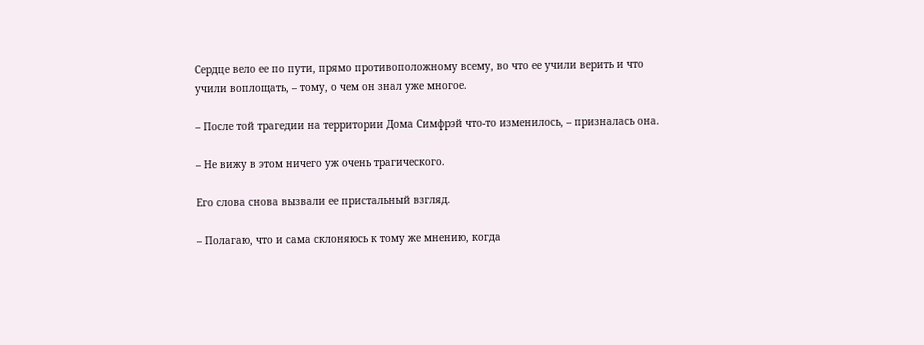Сердце вело ее по пути, прямо противоположному всему, во что ее учили верить и что учили воплощать, – тому, о чем он знал уже многое.

– После той трагедии на территории Дома Симфрэй что-то изменилось, – призналась она.

– Не вижу в этом ничего уж очень трагического.

Его слова снова вызвали ее пристальный взгляд.

– Полагаю, что и сама склоняюсь к тому же мнению, когда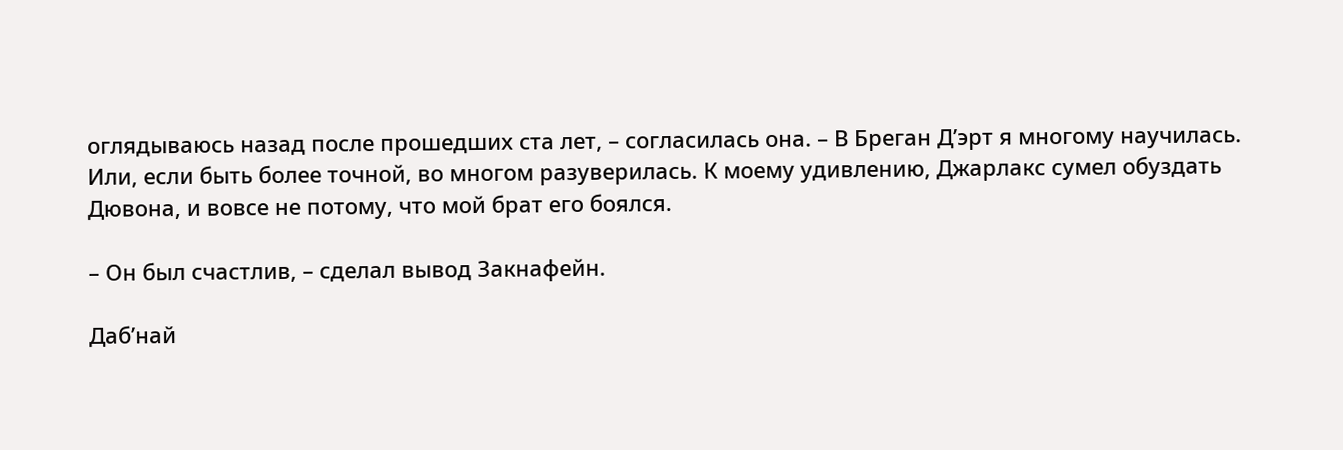оглядываюсь назад после прошедших ста лет, – согласилась она. – В Бреган Д’эрт я многому научилась. Или, если быть более точной, во многом разуверилась. К моему удивлению, Джарлакс сумел обуздать Дювона, и вовсе не потому, что мой брат его боялся.

– Он был счастлив, – сделал вывод Закнафейн.

Даб’най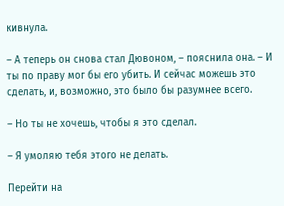кивнула.

– А теперь он снова стал Дювоном, – пояснила она. – И ты по праву мог бы его убить. И сейчас можешь это сделать, и, возможно, это было бы разумнее всего.

– Но ты не хочешь, чтобы я это сделал.

– Я умоляю тебя этого не делать.

Перейти на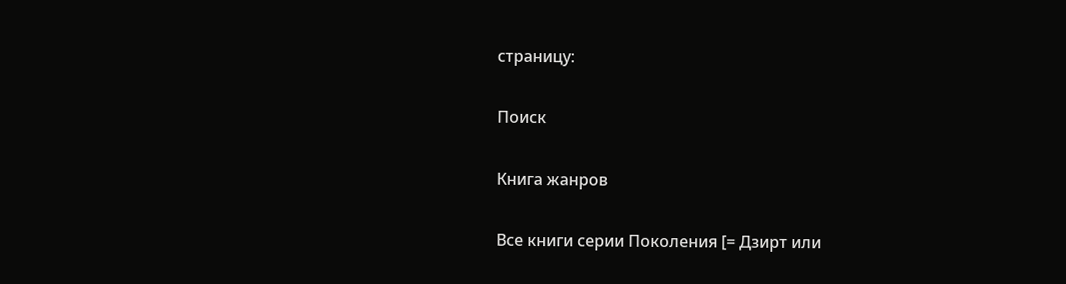страницу:

Поиск

Книга жанров

Все книги серии Поколения [= Дзирт или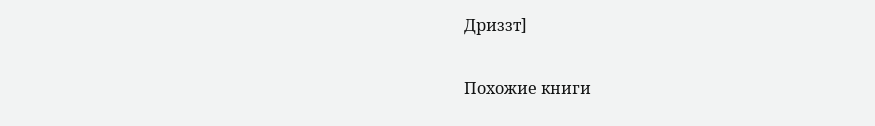Дриззт]

Похожие книги